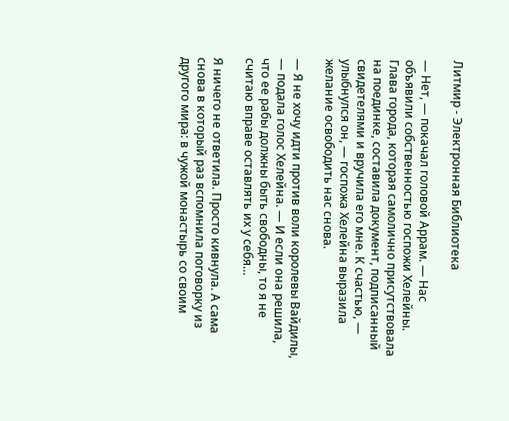Литмир - Электронная Библиотека

— Нет, — покачал головой Аррам. — Нас объявили собственностью госпожи Хелейны. Глава города, которая самолично присутствовала на поединке, составила документ, подписанный свидетелями и вручила его мне. К счастью, — улыбнулся он, — госпожа Хелейна выразила желание освободить нас снова.

— Я не хочу идти против воли королевы Вайдилы, — подала голос Хелейна. — И если она решила, что ее рабы должны быть свободны, то я не считаю вправе оставлять их у себя…

Я ничего не ответила. Просто кивнула. А сама снова в который раз вспомнила поговорку из другого мира: в чужой монастырь со своим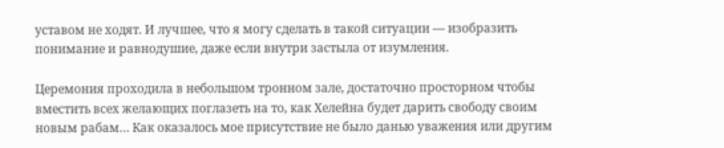уставом не ходят. И лучшее, что я могу сделать в такой ситуации — изобразить понимание и равнодушие, даже если внутри застыла от изумления.

Церемония проходила в небольшом тронном зале, достаточно просторном чтобы вместить всех желающих поглазеть на то, как Хелейна будет дарить свободу своим новым рабам… Как оказалось мое присутствие не было данью уважения или другим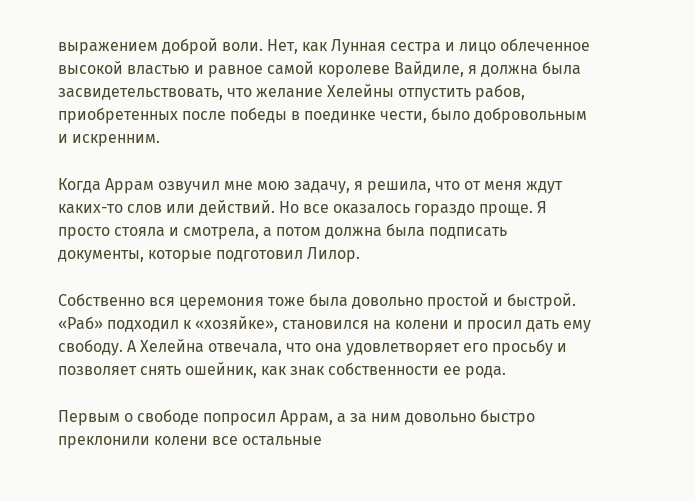выражением доброй воли. Нет, как Лунная сестра и лицо облеченное высокой властью и равное самой королеве Вайдиле, я должна была засвидетельствовать, что желание Хелейны отпустить рабов, приобретенных после победы в поединке чести, было добровольным и искренним.

Когда Аррам озвучил мне мою задачу, я решила, что от меня ждут каких-то слов или действий. Но все оказалось гораздо проще. Я просто стояла и смотрела, а потом должна была подписать документы, которые подготовил Лилор.

Собственно вся церемония тоже была довольно простой и быстрой. «Раб» подходил к «хозяйке», становился на колени и просил дать ему свободу. А Хелейна отвечала, что она удовлетворяет его просьбу и позволяет снять ошейник, как знак собственности ее рода.

Первым о свободе попросил Аррам, а за ним довольно быстро преклонили колени все остальные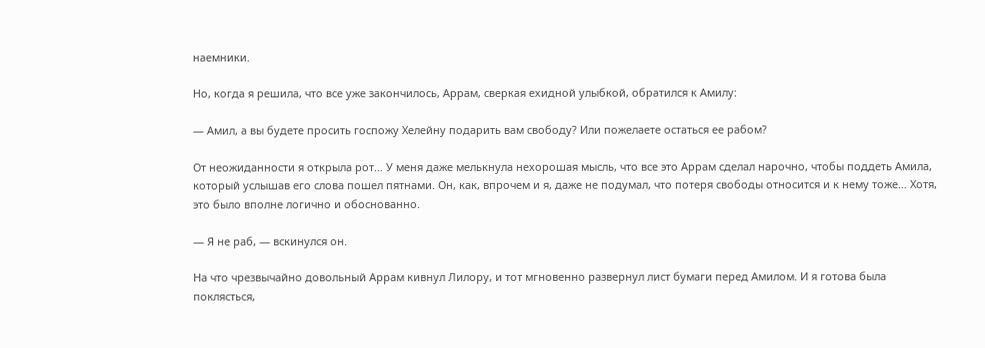наемники.

Но, когда я решила, что все уже закончилось, Аррам, сверкая ехидной улыбкой, обратился к Амилу:

— Амил, а вы будете просить госпожу Хелейну подарить вам свободу? Или пожелаете остаться ее рабом?

От неожиданности я открыла рот… У меня даже мелькнула нехорошая мысль, что все это Аррам сделал нарочно, чтобы поддеть Амила, который услышав его слова пошел пятнами. Он, как, впрочем и я, даже не подумал, что потеря свободы относится и к нему тоже… Хотя, это было вполне логично и обоснованно.

— Я не раб, — вскинулся он.

На что чрезвычайно довольный Аррам кивнул Лилору, и тот мгновенно развернул лист бумаги перед Амилом. И я готова была поклясться,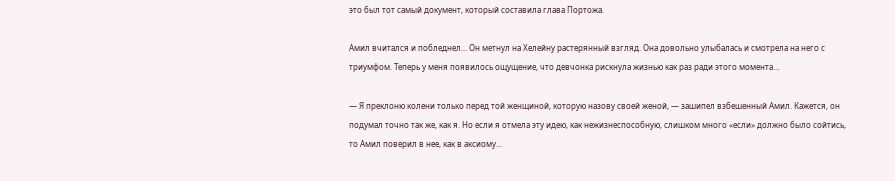это был тот самый документ, который составила глава Портожа.

Амил вчитался и побледнел… Он метнул на Хелейну растерянный взгляд. Она довольно улыбалась и смотрела на него с триумфом. Теперь у меня появилось ощущение, что девчонка рискнула жизнью как раз ради этого момента…

— Я преклоню колени только перед той женщиной, которую назову своей женой, — зашипел взбешенный Амил. Кажется, он подумал точно так же, как я. Но если я отмела эту идею, как нежизнеспособную, слишком много «если» должно было сойтись, то Амил поверил в нее, как в аксиому…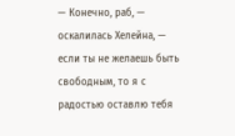— Конечно, раб, — оскалилась Хелейна, — если ты не желаешь быть свободным, то я с радостью оставлю тебя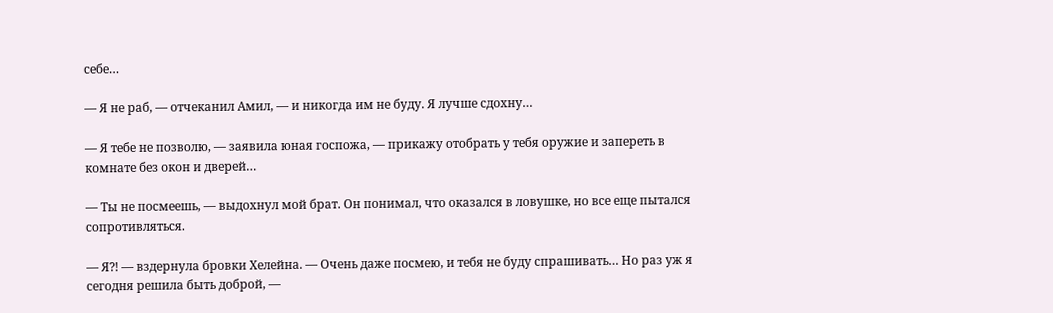себе…

— Я не раб, — отчеканил Амил, — и никогда им не буду. Я лучше сдохну…

— Я тебе не позволю, — заявила юная госпожа, — прикажу отобрать у тебя оружие и запереть в комнате без окон и дверей…

— Ты не посмеешь, — выдохнул мой брат. Он понимал, что оказался в ловушке, но все еще пытался сопротивляться.

— Я⁈ — вздернула бровки Хелейна. — Очень даже посмею, и тебя не буду спрашивать… Но раз уж я сегодня решила быть доброй, —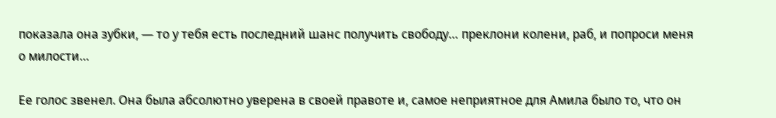показала она зубки, — то у тебя есть последний шанс получить свободу… преклони колени, раб, и попроси меня о милости…

Ее голос звенел. Она была абсолютно уверена в своей правоте и, самое неприятное для Амила было то, что он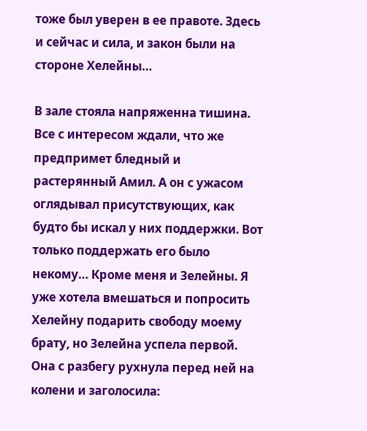тоже был уверен в ее правоте. Здесь и сейчас и сила, и закон были на стороне Хелейны…

В зале стояла напряженна тишина. Все с интересом ждали, что же предпримет бледный и растерянный Амил. А он с ужасом оглядывал присутствующих, как будто бы искал у них поддержки. Вот только поддержать его было некому… Кроме меня и Зелейны. Я уже хотела вмешаться и попросить Хелейну подарить свободу моему брату, но Зелейна успела первой. Она с разбегу рухнула перед ней на колени и заголосила: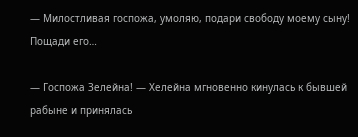— Милостливая госпожа, умоляю, подари свободу моему сыну! Пощади его…

— Госпожа Зелейна! — Хелейна мгновенно кинулась к бывшей рабыне и принялась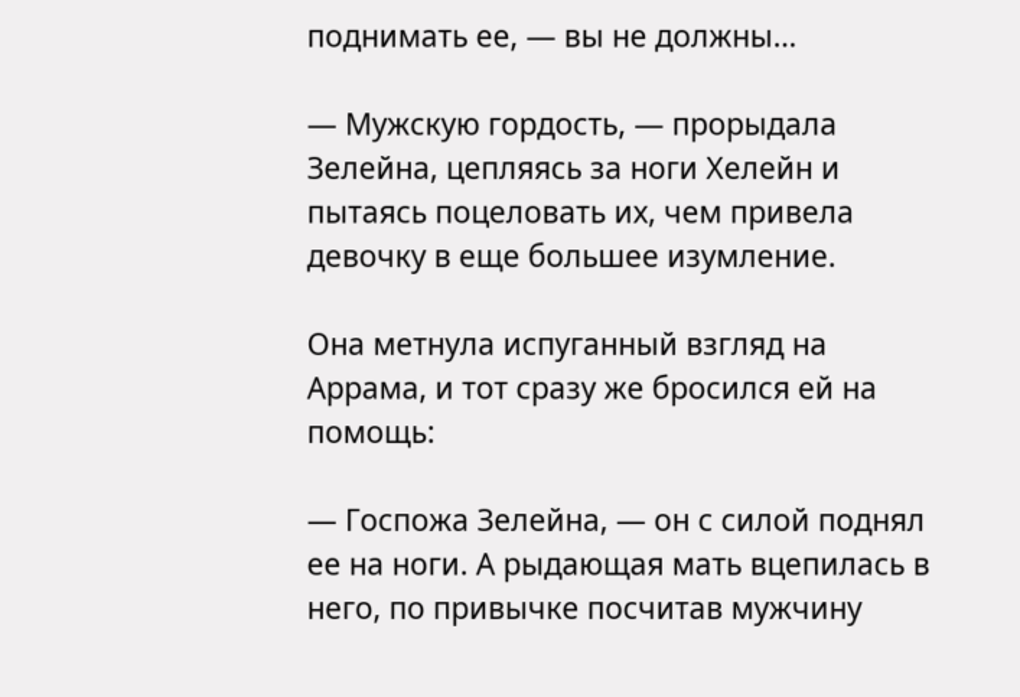поднимать ее, — вы не должны…

— Мужскую гордость, — прорыдала Зелейна, цепляясь за ноги Хелейн и пытаясь поцеловать их, чем привела девочку в еще большее изумление.

Она метнула испуганный взгляд на Аррама, и тот сразу же бросился ей на помощь:

— Госпожа Зелейна, — он с силой поднял ее на ноги. А рыдающая мать вцепилась в него, по привычке посчитав мужчину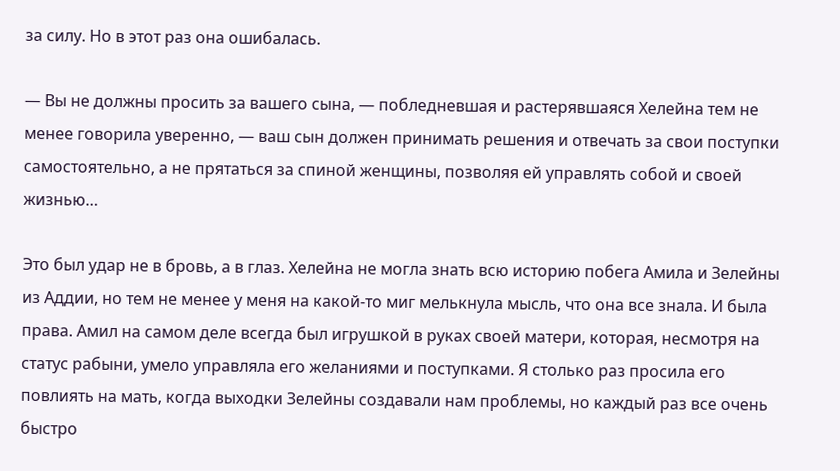за силу. Но в этот раз она ошибалась.

— Вы не должны просить за вашего сына, — побледневшая и растерявшаяся Хелейна тем не менее говорила уверенно, — ваш сын должен принимать решения и отвечать за свои поступки самостоятельно, а не прятаться за спиной женщины, позволяя ей управлять собой и своей жизнью…

Это был удар не в бровь, а в глаз. Хелейна не могла знать всю историю побега Амила и Зелейны из Аддии, но тем не менее у меня на какой-то миг мелькнула мысль, что она все знала. И была права. Амил на самом деле всегда был игрушкой в руках своей матери, которая, несмотря на статус рабыни, умело управляла его желаниями и поступками. Я столько раз просила его повлиять на мать, когда выходки Зелейны создавали нам проблемы, но каждый раз все очень быстро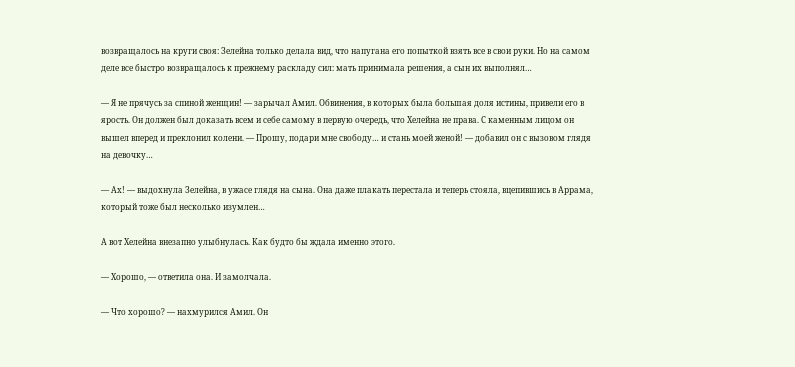возвращалось на круги своя: Зелейна только делала вид, что напугана его попыткой взять все в свои руки. Но на самом деле все быстро возвращалось к прежнему раскладу сил: мать принимала решения, а сын их выполнял…

— Я не прячусь за спиной женщин! — зарычал Амил. Обвинения, в которых была большая доля истины, привели его в ярость. Он должен был доказать всем и себе самому в первую очередь, что Хелейна не права. С каменным лицом он вышел вперед и преклонил колени. — Прошу, подари мне свободу… и стань моей женой! — добавил он с вызовом глядя на девочку…

— Ах! — выдохнула Зелейна, в ужасе глядя на сына. Она даже плакать перестала и теперь стояла, вцепившись в Аррама, который тоже был несколько изумлен…

А вот Хелейна внезапно улыбнулась. Как будто бы ждала именно этого.

— Хорошо, — ответила она. И замолчала.

— Что хорошо? — нахмурился Амил. Он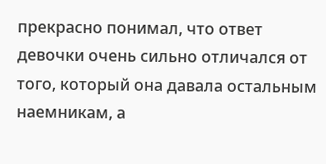прекрасно понимал, что ответ девочки очень сильно отличался от того, который она давала остальным наемникам, а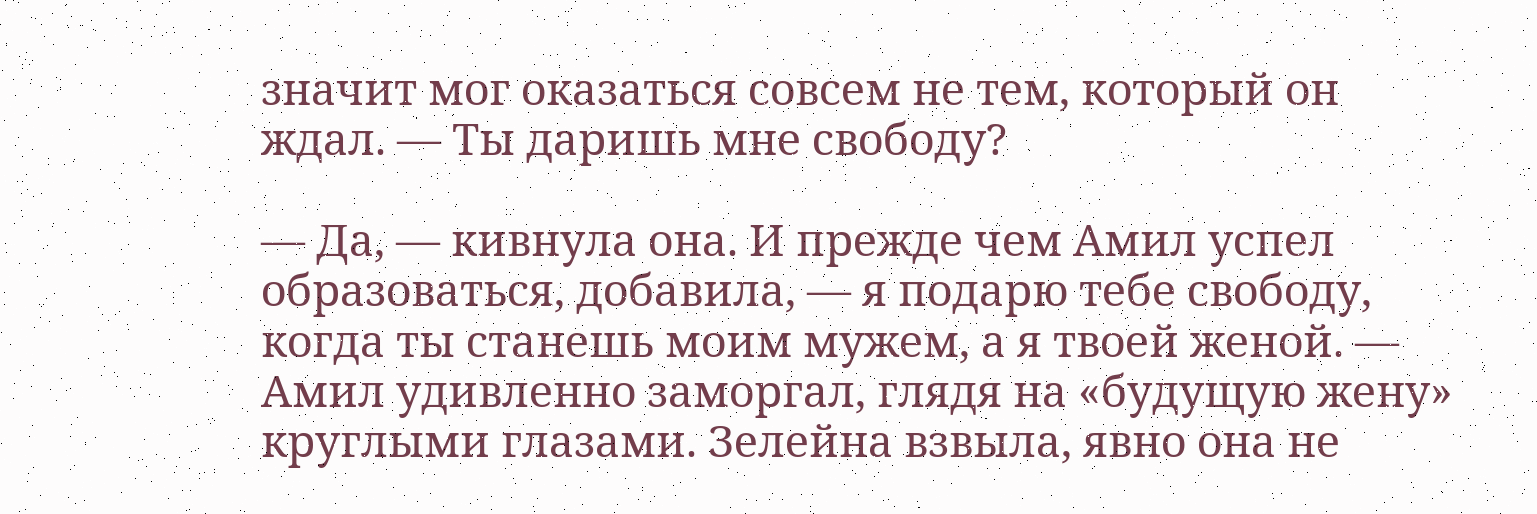значит мог оказаться совсем не тем, который он ждал. — Ты даришь мне свободу?

— Да, — кивнула она. И прежде чем Амил успел образоваться, добавила, — я подарю тебе свободу, когда ты станешь моим мужем, а я твоей женой. — Амил удивленно заморгал, глядя на «будущую жену» круглыми глазами. Зелейна взвыла, явно она не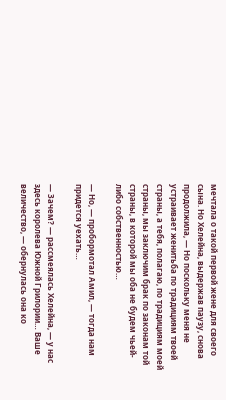мечтала о такой первой жене для своего сына. Но Хелейна, выдержав паузу, снова продолжила, — Но поскольку меня не устраивает женитьба по традициям твоей страны, а тебя, полагаю, по традициям моей страны, мы заключим брак по законам той страны, в которой мы оба не будем чьей-либо собственностью…

— Но, — пробормотал Амил, — тогда нам придется уехать…

— Зачем? — рассмеялась Хелейна, — у нас здесь королева Южной Грилории… Ваше величество, — обернулась она ко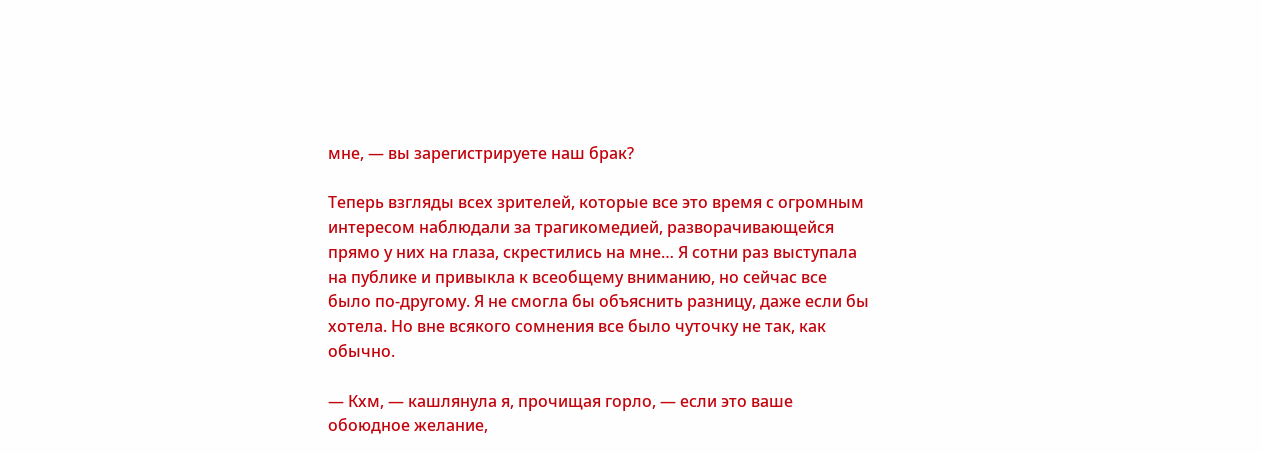мне, — вы зарегистрируете наш брак?

Теперь взгляды всех зрителей, которые все это время с огромным интересом наблюдали за трагикомедией, разворачивающейся прямо у них на глаза, скрестились на мне… Я сотни раз выступала на публике и привыкла к всеобщему вниманию, но сейчас все было по-другому. Я не смогла бы объяснить разницу, даже если бы хотела. Но вне всякого сомнения все было чуточку не так, как обычно.

— Кхм, — кашлянула я, прочищая горло, — если это ваше обоюдное желание,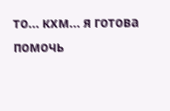то… кхм… я готова помочь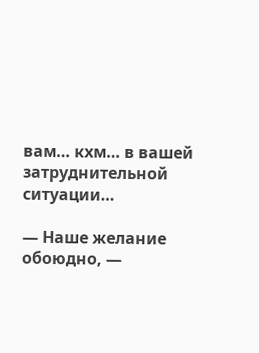вам… кхм… в вашей затруднительной ситуации…

— Наше желание обоюдно, —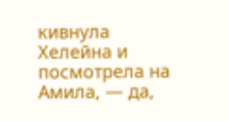кивнула Хелейна и посмотрела на Амила, — да,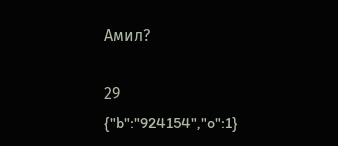Амил?

29
{"b":"924154","o":1}